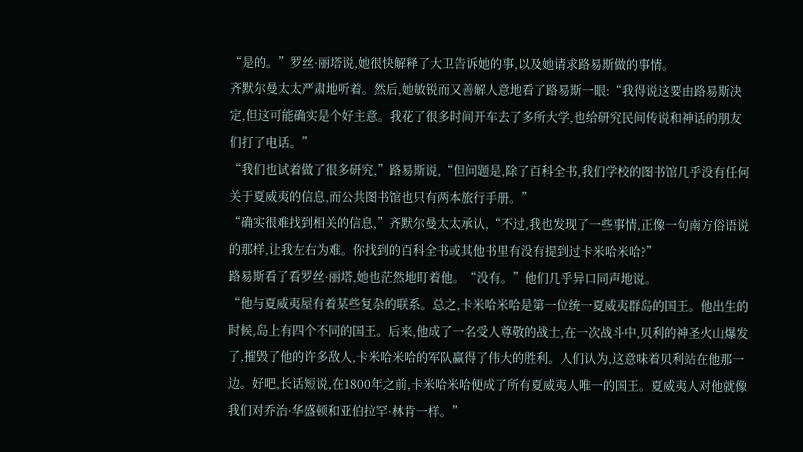“是的。”罗丝·丽塔说,她很快解释了大卫告诉她的事,以及她请求路易斯做的事情。
齐默尔曼太太严肃地听着。然后,她敏锐而又善解人意地看了路易斯一眼:“我得说这要由路易斯决定,但这可能确实是个好主意。我花了很多时间开车去了多所大学,也给研究民间传说和神话的朋友们打了电话。”
“我们也试着做了很多研究,”路易斯说,“但问题是,除了百科全书,我们学校的图书馆几乎没有任何关于夏威夷的信息,而公共图书馆也只有两本旅行手册。”
“确实很难找到相关的信息,”齐默尔曼太太承认,“不过,我也发现了一些事情,正像一句南方俗语说的那样,让我左右为难。你找到的百科全书或其他书里有没有提到过卡米哈米哈?”
路易斯看了看罗丝·丽塔,她也茫然地盯着他。“没有。”他们几乎异口同声地说。
“他与夏威夷屋有着某些复杂的联系。总之,卡米哈米哈是第一位统一夏威夷群岛的国王。他出生的时候,岛上有四个不同的国王。后来,他成了一名受人尊敬的战士,在一次战斗中,贝利的神圣火山爆发了,摧毁了他的许多敌人,卡米哈米哈的军队赢得了伟大的胜利。人们认为,这意味着贝利站在他那一边。好吧,长话短说,在1800年之前,卡米哈米哈便成了所有夏威夷人唯一的国王。夏威夷人对他就像我们对乔治·华盛顿和亚伯拉罕·林肯一样。”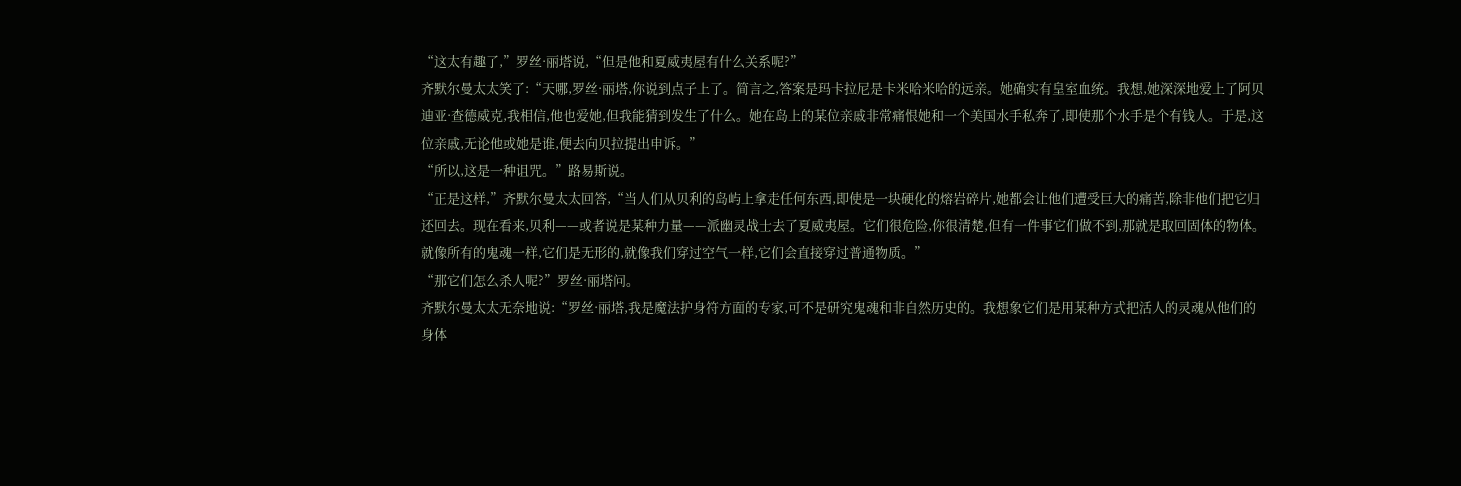“这太有趣了,”罗丝·丽塔说,“但是他和夏威夷屋有什么关系呢?”
齐默尔曼太太笑了:“天哪,罗丝·丽塔,你说到点子上了。简言之,答案是玛卡拉尼是卡米哈米哈的远亲。她确实有皇室血统。我想,她深深地爱上了阿贝迪亚·查德威克,我相信,他也爱她,但我能猜到发生了什么。她在岛上的某位亲戚非常痛恨她和一个美国水手私奔了,即使那个水手是个有钱人。于是,这位亲戚,无论他或她是谁,便去向贝拉提出申诉。”
“所以,这是一种诅咒。”路易斯说。
“正是这样,”齐默尔曼太太回答,“当人们从贝利的岛屿上拿走任何东西,即使是一块硬化的熔岩碎片,她都会让他们遭受巨大的痛苦,除非他们把它归还回去。现在看来,贝利——或者说是某种力量——派幽灵战士去了夏威夷屋。它们很危险,你很清楚,但有一件事它们做不到,那就是取回固体的物体。就像所有的鬼魂一样,它们是无形的,就像我们穿过空气一样,它们会直接穿过普通物质。”
“那它们怎么杀人呢?”罗丝·丽塔问。
齐默尔曼太太无奈地说:“罗丝·丽塔,我是魔法护身符方面的专家,可不是研究鬼魂和非自然历史的。我想象它们是用某种方式把活人的灵魂从他们的身体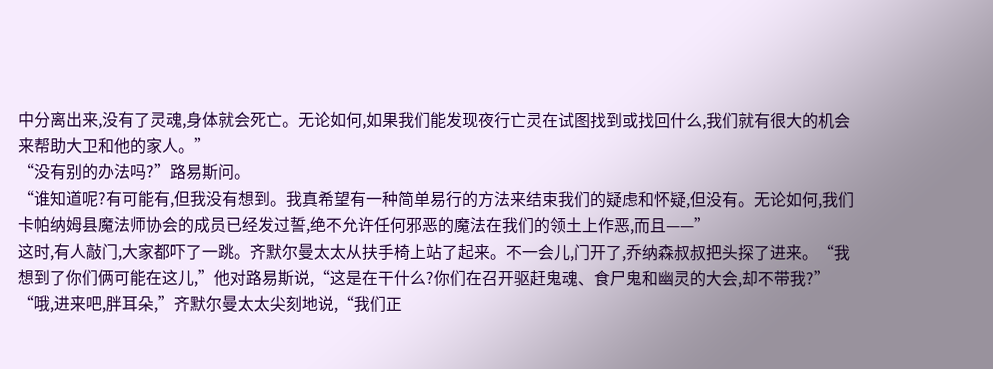中分离出来,没有了灵魂,身体就会死亡。无论如何,如果我们能发现夜行亡灵在试图找到或找回什么,我们就有很大的机会来帮助大卫和他的家人。”
“没有别的办法吗?”路易斯问。
“谁知道呢?有可能有,但我没有想到。我真希望有一种简单易行的方法来结束我们的疑虑和怀疑,但没有。无论如何,我们卡帕纳姆县魔法师协会的成员已经发过誓,绝不允许任何邪恶的魔法在我们的领土上作恶,而且——”
这时,有人敲门,大家都吓了一跳。齐默尔曼太太从扶手椅上站了起来。不一会儿,门开了,乔纳森叔叔把头探了进来。“我想到了你们俩可能在这儿,”他对路易斯说,“这是在干什么?你们在召开驱赶鬼魂、食尸鬼和幽灵的大会,却不带我?”
“哦,进来吧,胖耳朵,”齐默尔曼太太尖刻地说,“我们正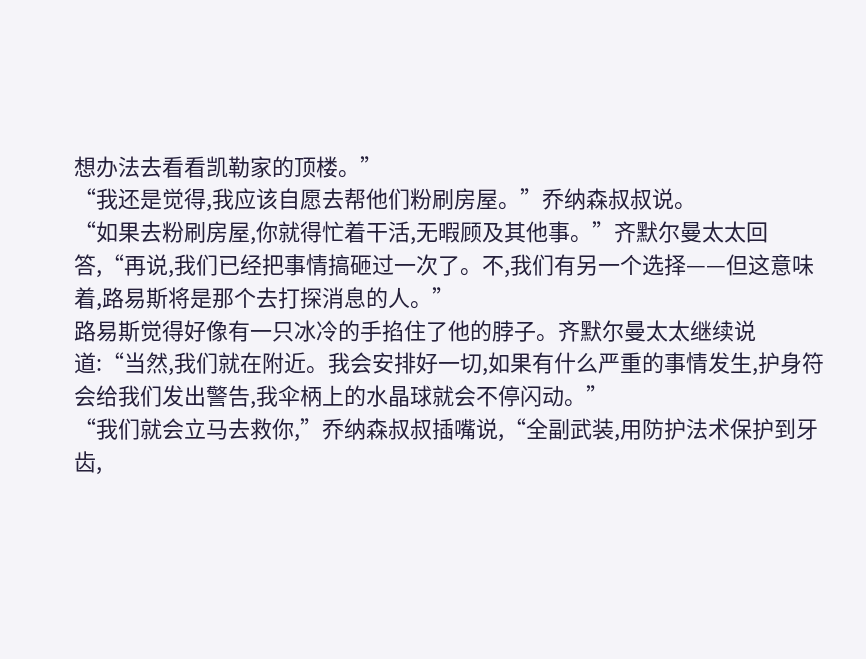想办法去看看凯勒家的顶楼。”
“我还是觉得,我应该自愿去帮他们粉刷房屋。”乔纳森叔叔说。
“如果去粉刷房屋,你就得忙着干活,无暇顾及其他事。”齐默尔曼太太回答,“再说,我们已经把事情搞砸过一次了。不,我们有另一个选择——但这意味着,路易斯将是那个去打探消息的人。”
路易斯觉得好像有一只冰冷的手掐住了他的脖子。齐默尔曼太太继续说道:“当然,我们就在附近。我会安排好一切,如果有什么严重的事情发生,护身符会给我们发出警告,我伞柄上的水晶球就会不停闪动。”
“我们就会立马去救你,”乔纳森叔叔插嘴说,“全副武装,用防护法术保护到牙齿,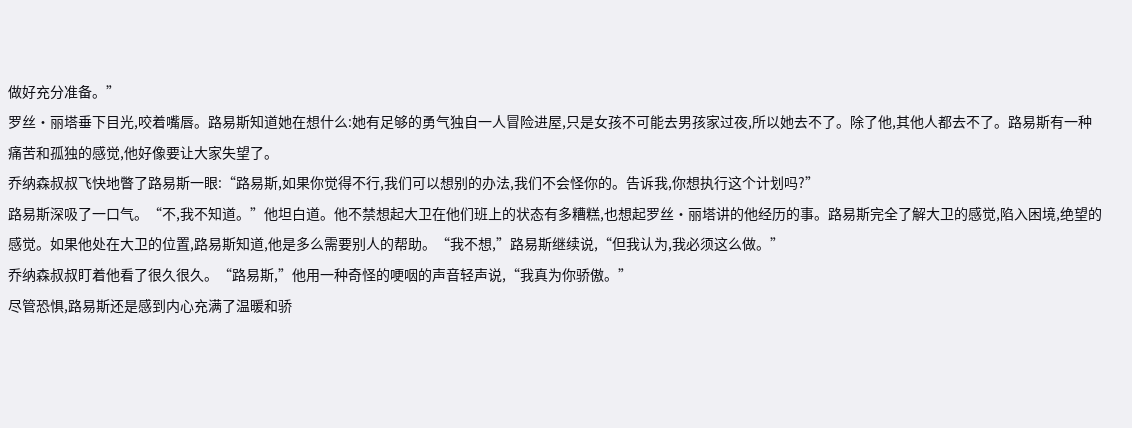做好充分准备。”
罗丝·丽塔垂下目光,咬着嘴唇。路易斯知道她在想什么:她有足够的勇气独自一人冒险进屋,只是女孩不可能去男孩家过夜,所以她去不了。除了他,其他人都去不了。路易斯有一种痛苦和孤独的感觉,他好像要让大家失望了。
乔纳森叔叔飞快地瞥了路易斯一眼:“路易斯,如果你觉得不行,我们可以想别的办法,我们不会怪你的。告诉我,你想执行这个计划吗?”
路易斯深吸了一口气。“不,我不知道。”他坦白道。他不禁想起大卫在他们班上的状态有多糟糕,也想起罗丝·丽塔讲的他经历的事。路易斯完全了解大卫的感觉,陷入困境,绝望的感觉。如果他处在大卫的位置,路易斯知道,他是多么需要别人的帮助。“我不想,”路易斯继续说,“但我认为,我必须这么做。”
乔纳森叔叔盯着他看了很久很久。“路易斯,”他用一种奇怪的哽咽的声音轻声说,“我真为你骄傲。”
尽管恐惧,路易斯还是感到内心充满了温暖和骄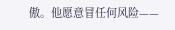傲。他愿意冒任何风险——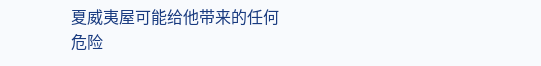夏威夷屋可能给他带来的任何危险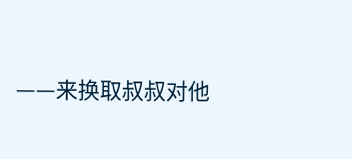——来换取叔叔对他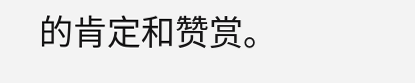的肯定和赞赏。